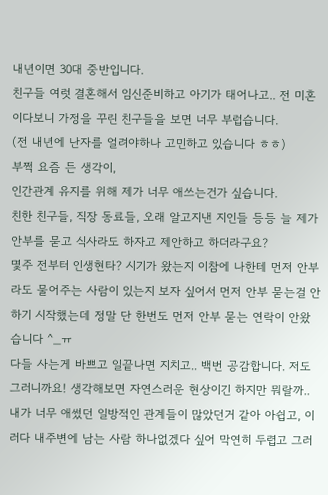내년이면 30대 중반입니다.
친구들 여럿 결혼해서 임신준비하고 아기가 태어나고.. 전 미혼이다보니 가정을 꾸린 친구들을 보면 너무 부럽습니다.
(전 내년에 난자를 얼려야하나 고민하고 있습니다 ㅎㅎ)
부쩍 요즘 든 생각이,
인간관계 유지를 위해 제가 너무 애쓰는건가 싶습니다.
친한 친구들, 직장 동료들, 오래 알고지낸 지인들 등등 늘 제가 안부를 묻고 식사라도 하자고 제안하고 하더라구요?
몇주 전부터 인생현타? 시기가 왔는지 이참에 나한테 먼저 안부라도 물어주는 사람이 있는지 보자 싶어서 먼저 안부 묻는걸 안하기 시작했는데 정말 단 한번도 먼저 안부 묻는 연락이 안왔습니다 ^_ㅠ
다들 사는게 바쁘고 일끝나면 지치고.. 백번 공감합니다. 저도 그러니까요! 생각해보면 자연스러운 현상이긴 하지만 뭐랄까.. 내가 너무 애썼던 일방적인 관계들이 많았던거 같아 아쉽고, 이러다 내주변에 남는 사람 하나없겠다 싶어 막연히 두렵고 그러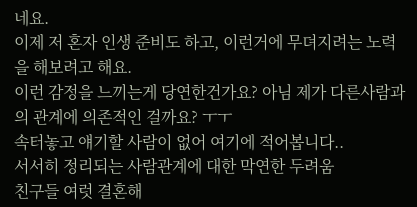네요.
이제 저 혼자 인생 준비도 하고, 이런거에 무뎌지려는 노력을 해보려고 해요.
이런 감정을 느끼는게 당연한건가요? 아님 제가 다른사람과의 관계에 의존적인 걸까요? ㅜㅜ
속터놓고 얘기할 사람이 없어 여기에 적어봅니다..
서서히 정리되는 사람관계에 대한 막연한 두려움
친구들 여럿 결혼해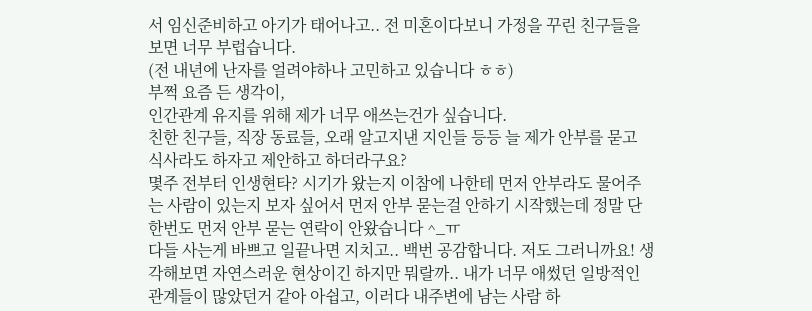서 임신준비하고 아기가 태어나고.. 전 미혼이다보니 가정을 꾸린 친구들을 보면 너무 부럽습니다.
(전 내년에 난자를 얼려야하나 고민하고 있습니다 ㅎㅎ)
부쩍 요즘 든 생각이,
인간관계 유지를 위해 제가 너무 애쓰는건가 싶습니다.
친한 친구들, 직장 동료들, 오래 알고지낸 지인들 등등 늘 제가 안부를 묻고 식사라도 하자고 제안하고 하더라구요?
몇주 전부터 인생현타? 시기가 왔는지 이참에 나한테 먼저 안부라도 물어주는 사람이 있는지 보자 싶어서 먼저 안부 묻는걸 안하기 시작했는데 정말 단 한번도 먼저 안부 묻는 연락이 안왔습니다 ^_ㅠ
다들 사는게 바쁘고 일끝나면 지치고.. 백번 공감합니다. 저도 그러니까요! 생각해보면 자연스러운 현상이긴 하지만 뭐랄까.. 내가 너무 애썼던 일방적인 관계들이 많았던거 같아 아쉽고, 이러다 내주변에 남는 사람 하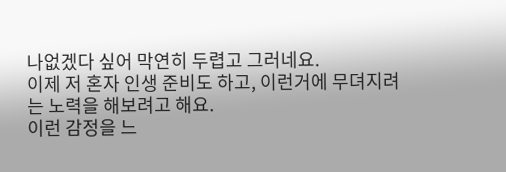나없겠다 싶어 막연히 두렵고 그러네요.
이제 저 혼자 인생 준비도 하고, 이런거에 무뎌지려는 노력을 해보려고 해요.
이런 감정을 느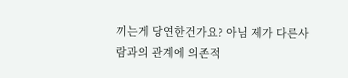끼는게 당연한건가요? 아님 제가 다른사람과의 관계에 의존적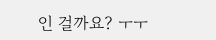인 걸까요? ㅜㅜ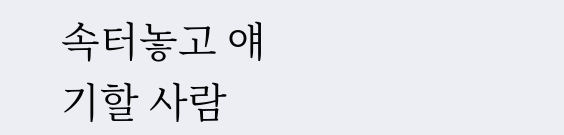속터놓고 얘기할 사람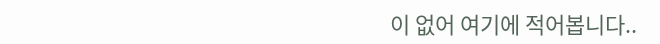이 없어 여기에 적어봅니다..